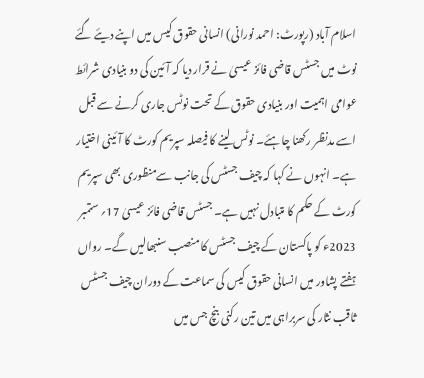اسلام آباد (رپورٹ: احمد نورانی) انسانی حقوق کیس میں اپنے دیئے گئے نوٹ میں جسٹس قاضی فائز عیسیٰ نے قرار دیا کہ آئین کی دو بنیادی شرائط عوامی اہمیت اور بنیادی حقوق کے تحت نوٹس جاری کرنے سے قبل اسے مدنظر رکھنا چاہئے۔ نوٹس لینے کا فیصلہ سپریم کورٹ کا آئینی اختیار ہے۔ انہوں نے کہا کہ چیف جسٹس کی جانب سےمنظوری بھی سپریم کورٹ کے حکم کا متبادل نہیں ہے۔ جسٹس قاضی فائز عیسیٰ 17؍ ستمبر 2023ء کو پاکستان کے چیف جسٹس کا منصب سنبھالیں گے۔ رواں ہفتے پشاور میں انسانی حقوق کیس کی سماعت کے دوران چیف جسٹس ثاقب نثار کی سربراہی میں تین رکنی بنچ جس میں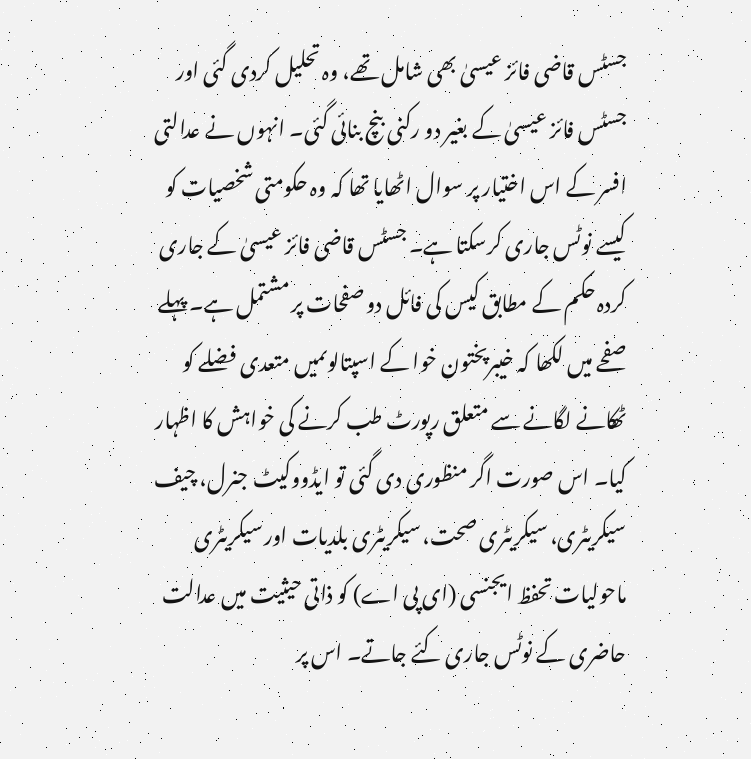جسٹس قاضی فائز عیسیٰ بھی شامل تھے، وہ تحلیل کردی گئی اور جسٹس فائز عیسیٰ کے بغیر دو رکنی بنچ بنائی گئی۔ انہوں نے عدالتی افسر کے اس اختیار پر سوال اٹھایا تھا کہ وہ حکومتی شخصیات کو کیسے نوٹس جاری کرسکتا ہے۔ جسٹس قاضی فائز عیسیٰ کے جاری کردہ حکم کے مطابق کیس کی فائل دو صفحات پر مشتمل ہے۔ پہلے صفحے میں لکھا کہ خیبرپختون خوا کے اسپتالوںمیں متعدی فضلے کو ٹھکانے لگانے سے متعلق رپورٹ طب کرنے کی خواہش کا اظہار کیا۔ اس صورت اگر منظوری دی گئی تو ایڈووکیٹ جنرل، چیف سیکریٹری، سیکریٹری صحت، سیکریٹری بلدیات اور سیکریٹری ماحولیات تحفظ ایجنسی (ای پی اے) کو ذاتی حیثیت میں عدالت حاضری کے نوٹس جاری کئے جاتے۔ اس پر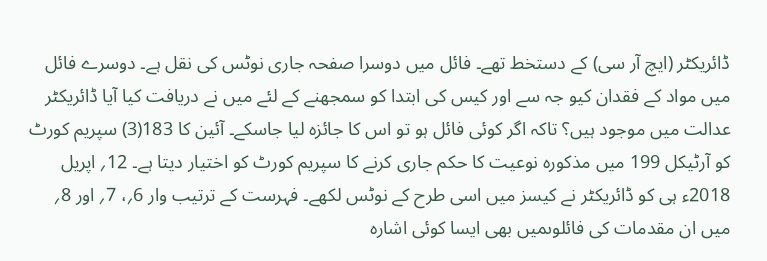ڈائریکٹر (ایچ آر سی) کے دستخط تھے۔ فائل میں دوسرا صفحہ جاری نوٹس کی نقل ہے۔ دوسرے فائل میں مواد کے فقدان کیو جہ سے اور کیس کی ابتدا کو سمجھنے کے لئے میں نے دریافت کیا آیا ڈائریکٹر عدالت میں موجود ہیں؟ تاکہ اگر کوئی فائل ہو تو اس کا جائزہ لیا جاسکے۔ آئین کا 183(3) سپریم کورٹ کو آرٹیکل 199 میں مذکورہ نوعیت کا حکم جاری کرنے کا سپریم کورٹ کو اختیار دیتا ہے۔ 12؍ اپریل 2018ء ہی کو ڈائریکٹر نے کیسز میں اسی طرح کے نوٹس لکھے۔ فہرست کے ترتیب وار 6؍، 7؍ اور 8؍ میں ان مقدمات کی فائلوںمیں بھی ایسا کوئی اشارہ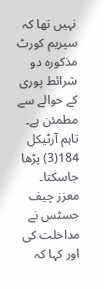نہیں تھا کہ سپریم کورٹ مذکورہ دو شرائط پوری کے حوالے سے مطمئن ہے۔ تاہم آرٹیکل 184(3) پڑھا جاسکتا۔ معزز چیف جسٹس نے مداخلت کی اور کہا کہ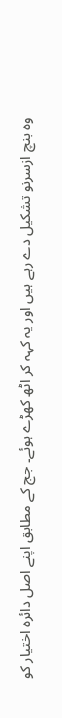وہ بنچ ازسرنو تشکیل دے رہے ہیں اور یہ کہہ کر اٹھ کھڑے ہوئے۔ جج کے مطابق اپنے اصل دائرہ اختیار کو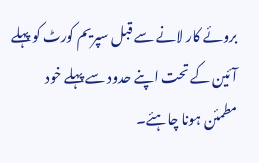بروئے کار لانے سے قبل سپریم کورٹ کو پہلے آئین کے تحت اپنے حدود سے پہلے خود مطمئن ہونا چاہئے۔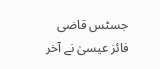جسٹس قاضی فائز عیسیٰ نے آخر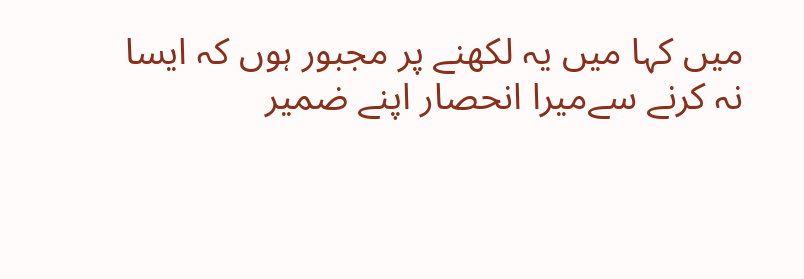میں کہا میں یہ لکھنے پر مجبور ہوں کہ ایسا نہ کرنے سےمیرا انحصار اپنے ضمیر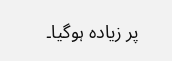پر زیادہ ہوگیا۔